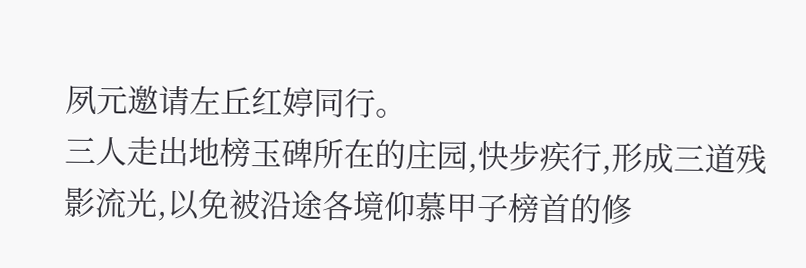夙元邀请左丘红婷同行。
三人走出地榜玉碑所在的庄园,快步疾行,形成三道残影流光,以免被沿途各境仰慕甲子榜首的修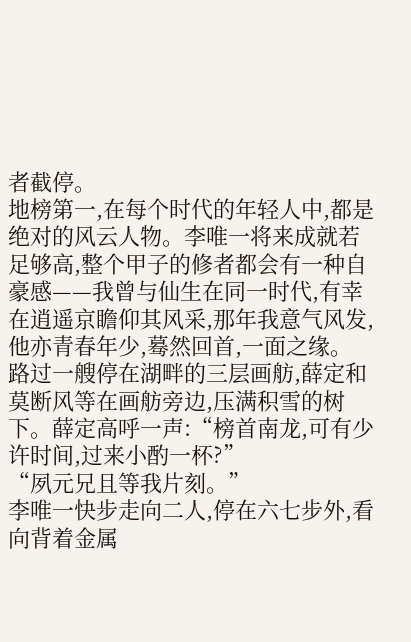者截停。
地榜第一,在每个时代的年轻人中,都是绝对的风云人物。李唯一将来成就若足够高,整个甲子的修者都会有一种自豪感——我曾与仙生在同一时代,有幸在逍遥京瞻仰其风采,那年我意气风发,他亦青春年少,蓦然回首,一面之缘。
路过一艘停在湖畔的三层画舫,薛定和莫断风等在画舫旁边,压满积雪的树下。薛定高呼一声:“榜首南龙,可有少许时间,过来小酌一杯?”
“夙元兄且等我片刻。”
李唯一快步走向二人,停在六七步外,看向背着金属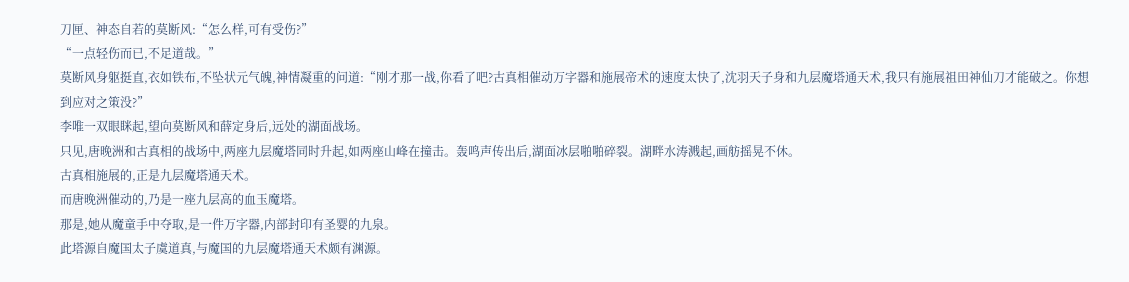刀匣、神态自若的莫断风:“怎么样,可有受伤?”
“一点轻伤而已,不足道哉。”
莫断风身躯挺直,衣如铁布,不坠状元气魄,神情凝重的问道:“刚才那一战,你看了吧?古真相催动万字器和施展帝术的速度太快了,沈羽天子身和九层魔塔通天术,我只有施展祖田神仙刀才能破之。你想到应对之策没?”
李唯一双眼眯起,望向莫断风和薛定身后,远处的湖面战场。
只见,唐晚洲和古真相的战场中,两座九层魔塔同时升起,如两座山峰在撞击。轰鸣声传出后,湖面冰层啪啪碎裂。湖畔水涛溅起,画舫摇晃不休。
古真相施展的,正是九层魔塔通天术。
而唐晚洲催动的,乃是一座九层高的血玉魔塔。
那是,她从魔童手中夺取,是一件万字器,内部封印有圣婴的九泉。
此塔源自魔国太子虞道真,与魔国的九层魔塔通天术颇有渊源。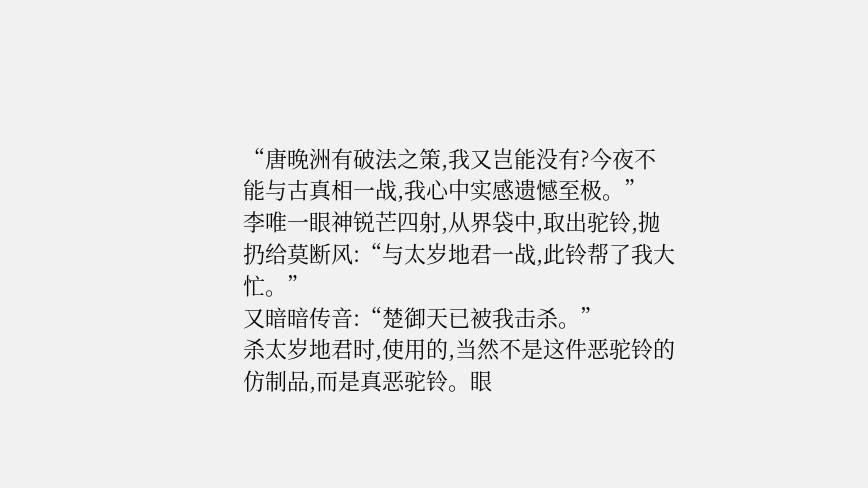“唐晚洲有破法之策,我又岂能没有?今夜不能与古真相一战,我心中实感遗憾至极。”
李唯一眼神锐芒四射,从界袋中,取出驼铃,抛扔给莫断风:“与太岁地君一战,此铃帮了我大忙。”
又暗暗传音:“楚御天已被我击杀。”
杀太岁地君时,使用的,当然不是这件恶驼铃的仿制品,而是真恶驼铃。眼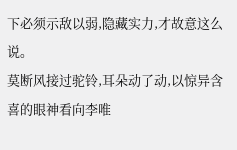下必须示敌以弱,隐藏实力,才故意这么说。
莫断风接过驼铃,耳朵动了动,以惊异含喜的眼神看向李唯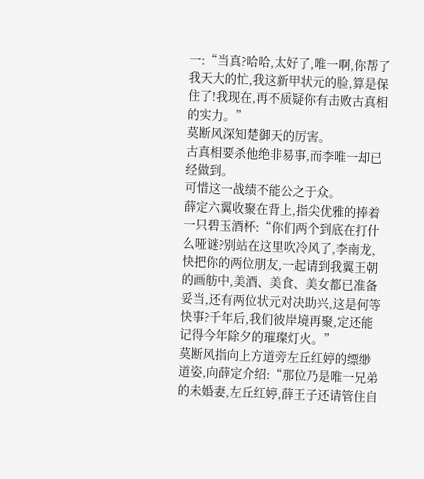一:“当真?哈哈,太好了,唯一啊,你帮了我天大的忙,我这新甲状元的脸,算是保住了!我现在,再不质疑你有击败古真相的实力。”
莫断风深知楚御天的厉害。
古真相要杀他绝非易事,而李唯一却已经做到。
可惜这一战绩不能公之于众。
薛定六翼收聚在背上,指尖优雅的捧着一只碧玉酒杯:“你们两个到底在打什么哑谜?别站在这里吹冷风了,李南龙,快把你的两位朋友,一起请到我翼王朝的画舫中,美酒、美食、美女都已准备妥当,还有两位状元对决助兴,这是何等快事?千年后,我们彼岸境再聚,定还能记得今年除夕的璀璨灯火。”
莫断风指向上方道旁左丘红婷的缥缈道姿,向薛定介绍:“那位乃是唯一兄弟的未婚妻,左丘红婷,薛王子还请管住自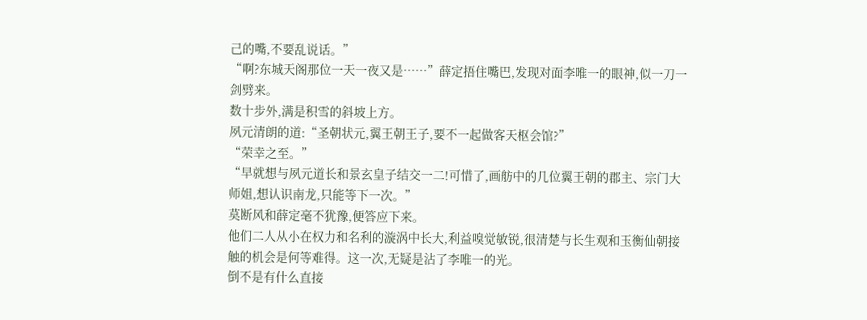己的嘴,不要乱说话。”
“啊?东城天阁那位一天一夜又是……”薛定捂住嘴巴,发现对面李唯一的眼神,似一刀一剑劈来。
数十步外,满是积雪的斜坡上方。
夙元清朗的道:“圣朝状元,翼王朝王子,要不一起做客天枢会馆?”
“荣幸之至。”
“早就想与夙元道长和景玄皇子结交一二!可惜了,画舫中的几位翼王朝的郡主、宗门大师姐,想认识南龙,只能等下一次。”
莫断风和薛定毫不犹豫,便答应下来。
他们二人从小在权力和名利的漩涡中长大,利益嗅觉敏锐,很清楚与长生观和玉衡仙朝接触的机会是何等难得。这一次,无疑是沾了李唯一的光。
倒不是有什么直接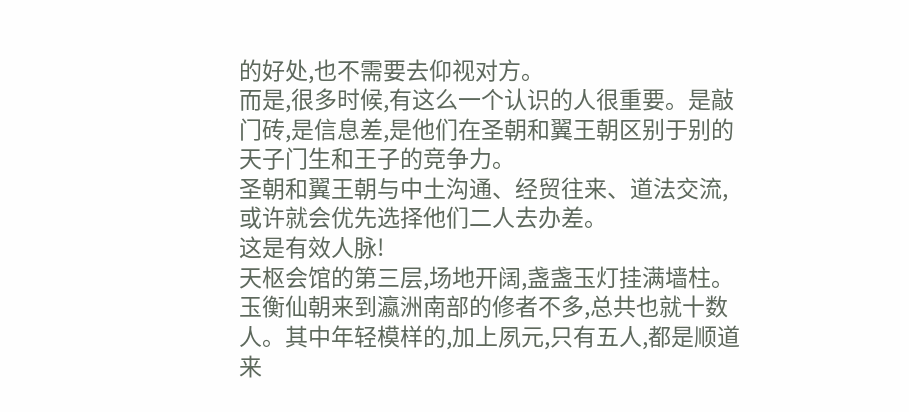的好处,也不需要去仰视对方。
而是,很多时候,有这么一个认识的人很重要。是敲门砖,是信息差,是他们在圣朝和翼王朝区别于别的天子门生和王子的竞争力。
圣朝和翼王朝与中土沟通、经贸往来、道法交流,或许就会优先选择他们二人去办差。
这是有效人脉!
天枢会馆的第三层,场地开阔,盏盏玉灯挂满墙柱。
玉衡仙朝来到瀛洲南部的修者不多,总共也就十数人。其中年轻模样的,加上夙元,只有五人,都是顺道来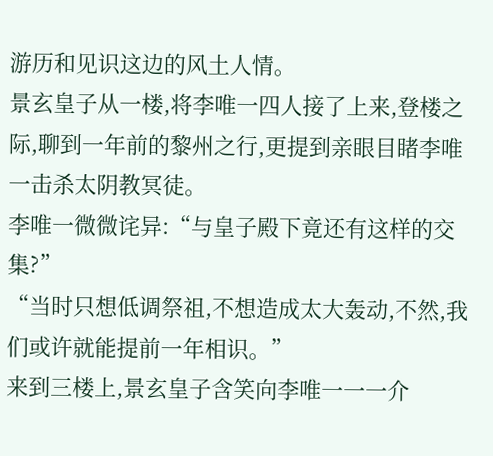游历和见识这边的风土人情。
景玄皇子从一楼,将李唯一四人接了上来,登楼之际,聊到一年前的黎州之行,更提到亲眼目睹李唯一击杀太阴教冥徒。
李唯一微微诧异:“与皇子殿下竟还有这样的交集?”
“当时只想低调祭祖,不想造成太大轰动,不然,我们或许就能提前一年相识。”
来到三楼上,景玄皇子含笑向李唯一一一介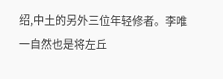绍,中土的另外三位年轻修者。李唯一自然也是将左丘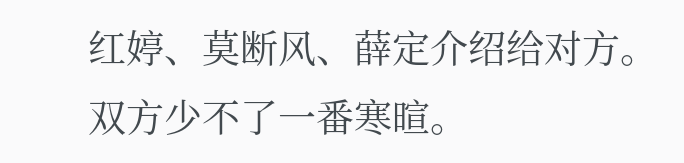红婷、莫断风、薛定介绍给对方。
双方少不了一番寒暄。